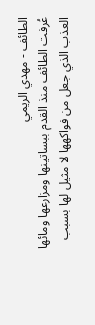الطائف - مهدي الريمي
عُرفت الطائف منذ القدم ببساتينها ومزارعها ومائها العذب الذي جعل من فواكهها لا مثيل لها بسبب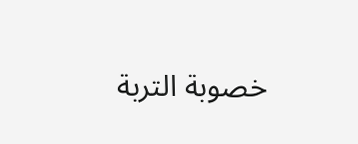خصوبة التربة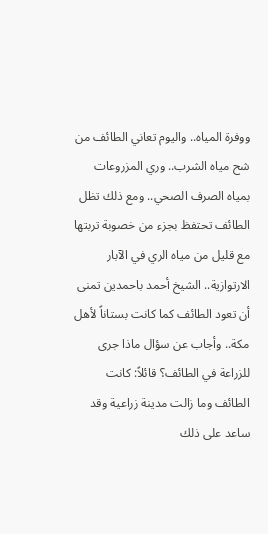ووفرة المياه.. واليوم تعاني الطائف من شح مياه الشرب.. وري المزروعات بمياه الصرف الصحي.. ومع ذلك تظل الطائف تحتفظ بجزء من خصوبة تربتها مع قليل من مياه الري في الآبار الارتوازية.. الشيخ أحمد باحمدين تمنى أن تعود الطائف كما كانت بستاناً لأهل مكة.. وأجاب عن سؤال ماذا جرى للزراعة في الطائف؟ قائلاً: كانت الطائف وما زالت مدينة زراعية وقد ساعد على ذلك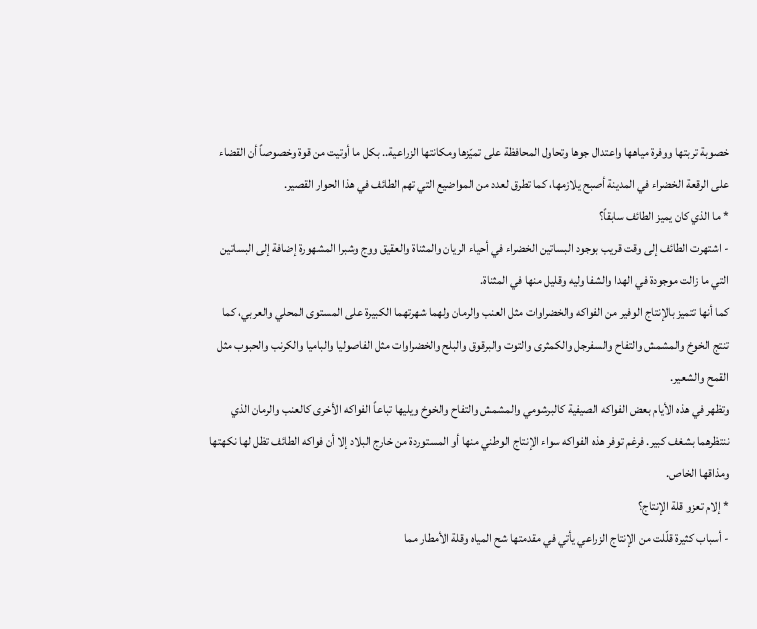خصوبة تربتها ووفرة مياهها واعتدال جوها وتحاول المحافظة على تميّزها ومكانتها الزراعية.. بكل ما أوتيت من قوة وخصوصاً أن القضاء على الرقعة الخضراء في المدينة أصبح يلازمها، كما تطرق لعدد من المواضيع التي تهم الطائف في هذا الحوار القصير.
* ما الذي كان يميز الطائف سابقاً؟
- اشتهرت الطائف إلى وقت قريب بوجود البساتين الخضراء في أحياء الريان والمثناة والعقيق ووج وشبرا المشهورة إضافة إلى البساتين التي ما زالت موجودة في الهدا والشفا وليه وقليل منها في المثناة.
كما أنها تتميز بالإنتاج الوفير من الفواكه والخضراوات مثل العنب والرمان ولهما شهرتهما الكبيرة على المستوى المحلي والعربي، كما تنتج الخوخ والمشمش والتفاح والسفرجل والكمثرى والتوت والبرقوق والبلح والخضراوات مثل الفاصوليا والباميا والكرنب والحبوب مثل القمح والشعير.
وتظهر في هذه الأيام بعض الفواكه الصيفية كالبرشومي والمشمش والتفاح والخوخ ويليها تباعاً الفواكه الأخرى كالعنب والرمان الذي ننتظرهما بشغف كبير. فرغم توفر هذه الفواكه سواء الإنتاج الوطني منها أو المستوردة من خارج البلاد إلا أن فواكه الطائف تظل لها نكهتها ومذاقها الخاص.
* إلام تعزو قلة الإنتاج؟
- أسباب كثيرة قلّلت من الإنتاج الزراعي يأتي في مقدمتها شح المياه وقلة الأمطار مما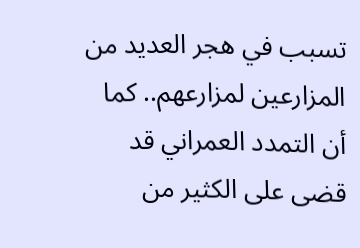تسبب في هجر العديد من المزارعين لمزارعهم.. كما أن التمدد العمراني قد قضى على الكثير من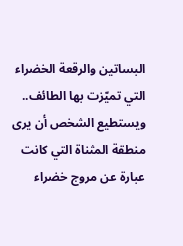البساتين والرقعة الخضراء التي تميّزت بها الطائف.. ويستطيع الشخص أن يرى منطقة المثناة التي كانت عبارة عن مروج خضراء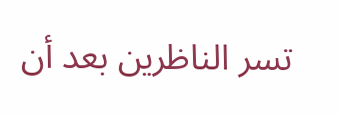تسر الناظرين بعد أن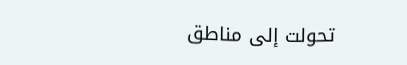تحولت إلى مناطق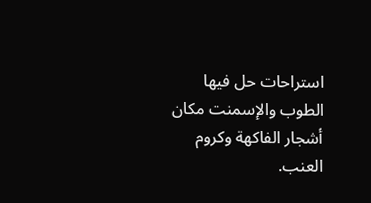استراحات حل فيها الطوب والإسمنت مكان أشجار الفاكهة وكروم العنب.